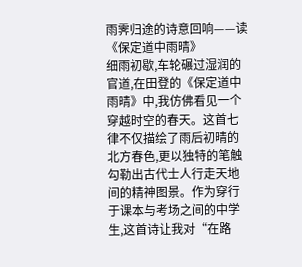雨霁归途的诗意回响——读《保定道中雨晴》
细雨初歇,车轮碾过湿润的官道,在田登的《保定道中雨晴》中,我仿佛看见一个穿越时空的春天。这首七律不仅描绘了雨后初晴的北方春色,更以独特的笔触勾勒出古代士人行走天地间的精神图景。作为穿行于课本与考场之间的中学生,这首诗让我对“在路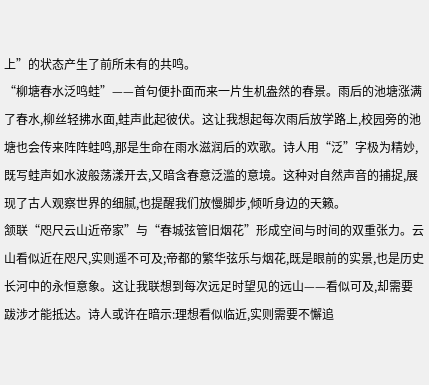上”的状态产生了前所未有的共鸣。
“柳塘春水泛鸣蛙”——首句便扑面而来一片生机盎然的春景。雨后的池塘涨满了春水,柳丝轻拂水面,蛙声此起彼伏。这让我想起每次雨后放学路上,校园旁的池塘也会传来阵阵蛙鸣,那是生命在雨水滋润后的欢歌。诗人用“泛”字极为精妙,既写蛙声如水波般荡漾开去,又暗含春意泛滥的意境。这种对自然声音的捕捉,展现了古人观察世界的细腻,也提醒我们放慢脚步,倾听身边的天籁。
颔联“咫尺云山近帝家”与“春城弦管旧烟花”形成空间与时间的双重张力。云山看似近在咫尺,实则遥不可及;帝都的繁华弦乐与烟花,既是眼前的实景,也是历史长河中的永恒意象。这让我联想到每次远足时望见的远山——看似可及,却需要跋涉才能抵达。诗人或许在暗示:理想看似临近,实则需要不懈追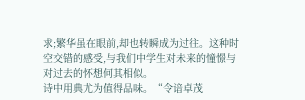求;繁华虽在眼前,却也转瞬成为过往。这种时空交错的感受,与我们中学生对未来的憧憬与对过去的怀想何其相似。
诗中用典尤为值得品味。“令谙卓茂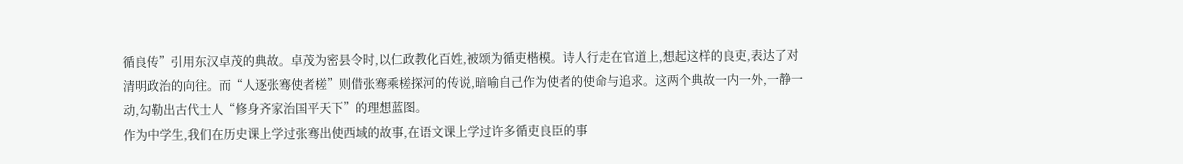循良传”引用东汉卓茂的典故。卓茂为密县令时,以仁政教化百姓,被颂为循吏楷模。诗人行走在官道上,想起这样的良吏,表达了对清明政治的向往。而“人逐张骞使者槎”则借张骞乘槎探河的传说,暗喻自己作为使者的使命与追求。这两个典故一内一外,一静一动,勾勒出古代士人“修身齐家治国平天下”的理想蓝图。
作为中学生,我们在历史课上学过张骞出使西域的故事,在语文课上学过许多循吏良臣的事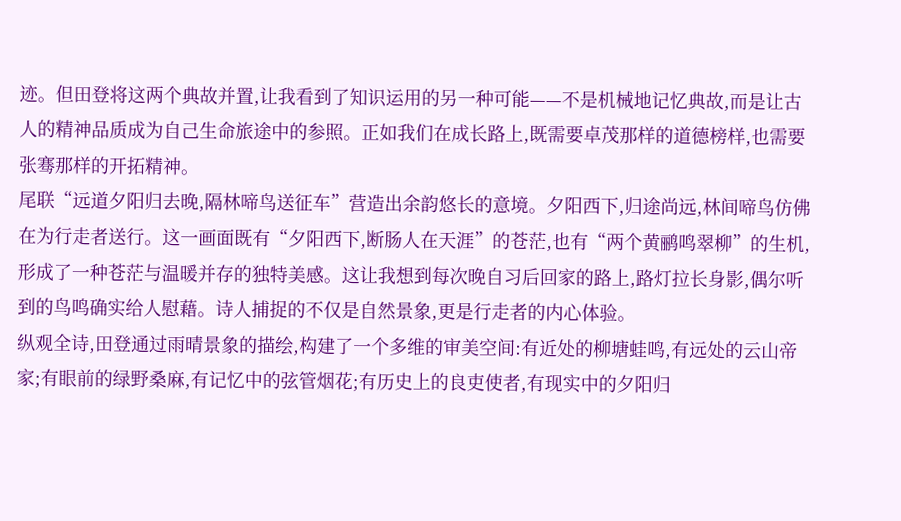迹。但田登将这两个典故并置,让我看到了知识运用的另一种可能——不是机械地记忆典故,而是让古人的精神品质成为自己生命旅途中的参照。正如我们在成长路上,既需要卓茂那样的道德榜样,也需要张骞那样的开拓精神。
尾联“远道夕阳归去晚,隔林啼鸟送征车”营造出余韵悠长的意境。夕阳西下,归途尚远,林间啼鸟仿佛在为行走者送行。这一画面既有“夕阳西下,断肠人在天涯”的苍茫,也有“两个黄鹂鸣翠柳”的生机,形成了一种苍茫与温暖并存的独特美感。这让我想到每次晚自习后回家的路上,路灯拉长身影,偶尔听到的鸟鸣确实给人慰藉。诗人捕捉的不仅是自然景象,更是行走者的内心体验。
纵观全诗,田登通过雨晴景象的描绘,构建了一个多维的审美空间:有近处的柳塘蛙鸣,有远处的云山帝家;有眼前的绿野桑麻,有记忆中的弦管烟花;有历史上的良吏使者,有现实中的夕阳归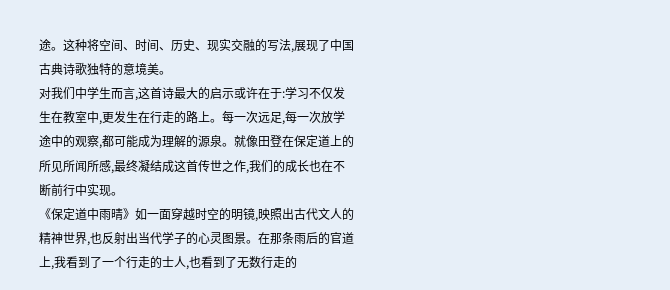途。这种将空间、时间、历史、现实交融的写法,展现了中国古典诗歌独特的意境美。
对我们中学生而言,这首诗最大的启示或许在于:学习不仅发生在教室中,更发生在行走的路上。每一次远足,每一次放学途中的观察,都可能成为理解的源泉。就像田登在保定道上的所见所闻所感,最终凝结成这首传世之作,我们的成长也在不断前行中实现。
《保定道中雨晴》如一面穿越时空的明镜,映照出古代文人的精神世界,也反射出当代学子的心灵图景。在那条雨后的官道上,我看到了一个行走的士人,也看到了无数行走的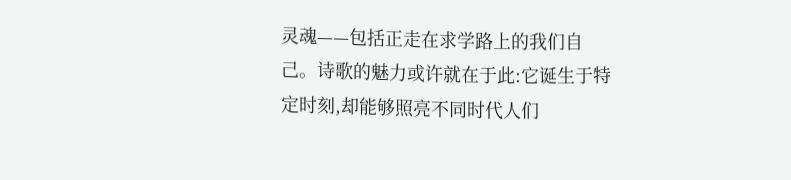灵魂——包括正走在求学路上的我们自己。诗歌的魅力或许就在于此:它诞生于特定时刻,却能够照亮不同时代人们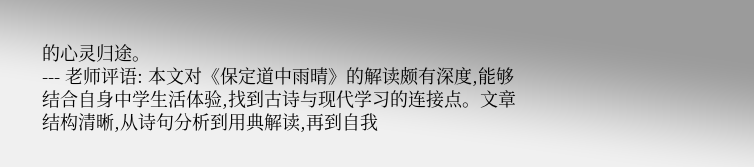的心灵归途。
--- 老师评语: 本文对《保定道中雨晴》的解读颇有深度,能够结合自身中学生活体验,找到古诗与现代学习的连接点。文章结构清晰,从诗句分析到用典解读,再到自我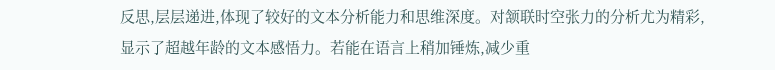反思,层层递进,体现了较好的文本分析能力和思维深度。对颔联时空张力的分析尤为精彩,显示了超越年龄的文本感悟力。若能在语言上稍加锤炼,减少重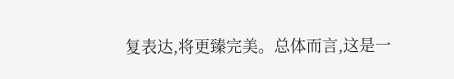复表达,将更臻完美。总体而言,这是一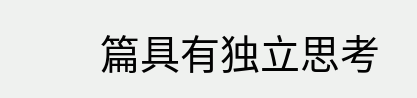篇具有独立思考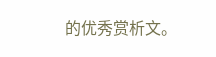的优秀赏析文。